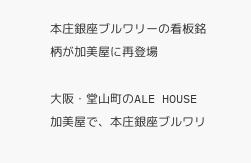本庄銀座ブルワリーの看板銘柄が加美屋に再登場

大阪・堂山町のALE HOUSE 加美屋で、本庄銀座ブルワリ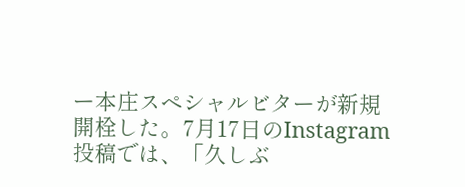ー本庄スペシャルビターが新規開栓した。7月17日のInstagram投稿では、「久しぶ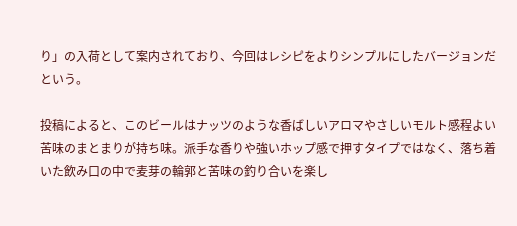り」の入荷として案内されており、今回はレシピをよりシンプルにしたバージョンだという。

投稿によると、このビールはナッツのような香ばしいアロマやさしいモルト感程よい苦味のまとまりが持ち味。派手な香りや強いホップ感で押すタイプではなく、落ち着いた飲み口の中で麦芽の輪郭と苦味の釣り合いを楽し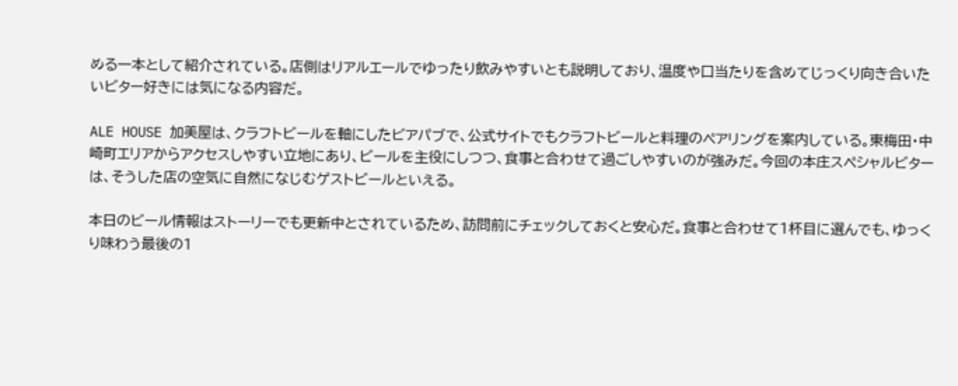める一本として紹介されている。店側はリアルエールでゆったり飲みやすいとも説明しており、温度や口当たりを含めてじっくり向き合いたいビター好きには気になる内容だ。

ALE HOUSE 加美屋は、クラフトビールを軸にしたビアパブで、公式サイトでもクラフトビールと料理のペアリングを案内している。東梅田・中崎町エリアからアクセスしやすい立地にあり、ビールを主役にしつつ、食事と合わせて過ごしやすいのが強みだ。今回の本庄スペシャルビターは、そうした店の空気に自然になじむゲストビールといえる。

本日のビール情報はストーリーでも更新中とされているため、訪問前にチェックしておくと安心だ。食事と合わせて1杯目に選んでも、ゆっくり味わう最後の1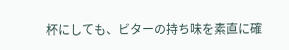杯にしても、ビターの持ち味を素直に確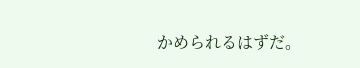かめられるはずだ。